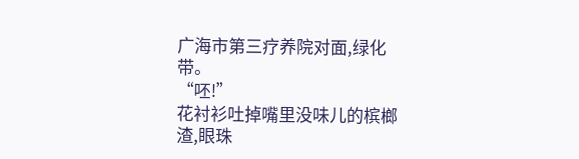广海市第三疗养院对面,绿化带。
“呸!”
花衬衫吐掉嘴里没味儿的槟榔渣,眼珠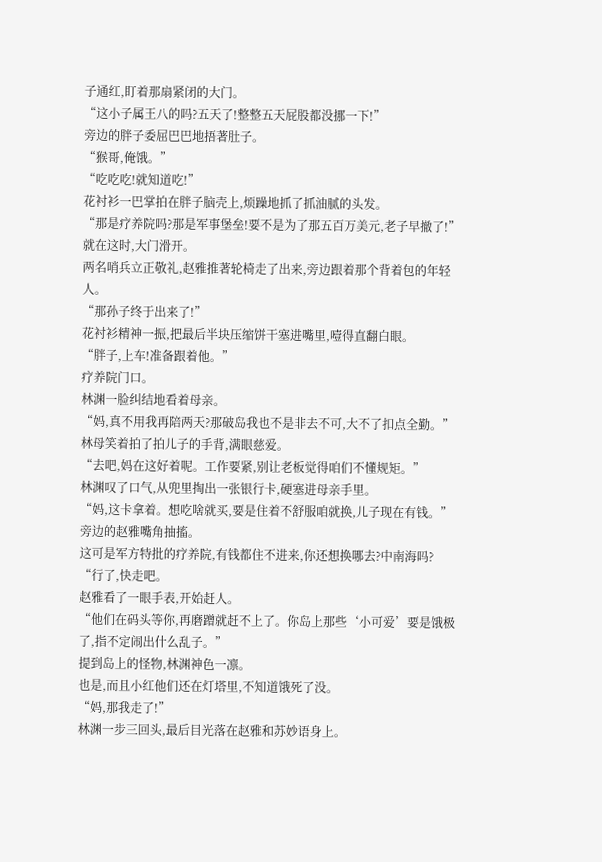子通红,盯着那扇紧闭的大门。
“这小子属王八的吗?五天了!整整五天屁股都没挪一下!”
旁边的胖子委屈巴巴地捂著肚子。
“猴哥,俺饿。”
“吃吃吃!就知道吃!”
花衬衫一巴掌拍在胖子脑壳上,烦躁地抓了抓油腻的头发。
“那是疗养院吗?那是军事堡垒!要不是为了那五百万美元,老子早撤了!”
就在这时,大门滑开。
两名哨兵立正敬礼,赵雅推著轮椅走了出来,旁边跟着那个背着包的年轻人。
“那孙子终于出来了!”
花衬衫精神一振,把最后半块压缩饼干塞进嘴里,噎得直翻白眼。
“胖子,上车!准备跟着他。”
疗养院门口。
林渊一脸纠结地看着母亲。
“妈,真不用我再陪两天?那破岛我也不是非去不可,大不了扣点全勤。”
林母笑着拍了拍儿子的手背,满眼慈爱。
“去吧,妈在这好着呢。工作要紧,别让老板觉得咱们不懂规矩。”
林渊叹了口气,从兜里掏出一张银行卡,硬塞进母亲手里。
“妈,这卡拿着。想吃啥就买,要是住着不舒服咱就换,儿子现在有钱。”
旁边的赵雅嘴角抽搐。
这可是军方特批的疗养院,有钱都住不进来,你还想换哪去?中南海吗?
“行了,快走吧。
赵雅看了一眼手表,开始赶人。
“他们在码头等你,再磨蹭就赶不上了。你岛上那些‘小可爱’要是饿极了,指不定闹出什么乱子。”
提到岛上的怪物,林渊神色一凛。
也是,而且小红他们还在灯塔里,不知道饿死了没。
“妈,那我走了!”
林渊一步三回头,最后目光落在赵雅和苏妙语身上。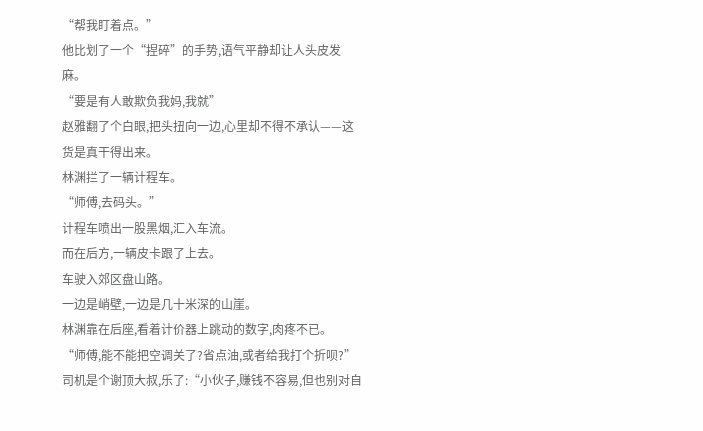“帮我盯着点。”
他比划了一个“捏碎”的手势,语气平静却让人头皮发麻。
“要是有人敢欺负我妈,我就”
赵雅翻了个白眼,把头扭向一边,心里却不得不承认——这货是真干得出来。
林渊拦了一辆计程车。
“师傅,去码头。”
计程车喷出一股黑烟,汇入车流。
而在后方,一辆皮卡跟了上去。
车驶入郊区盘山路。
一边是峭壁,一边是几十米深的山崖。
林渊靠在后座,看着计价器上跳动的数字,肉疼不已。
“师傅,能不能把空调关了?省点油,或者给我打个折呗?”
司机是个谢顶大叔,乐了:“小伙子,赚钱不容易,但也别对自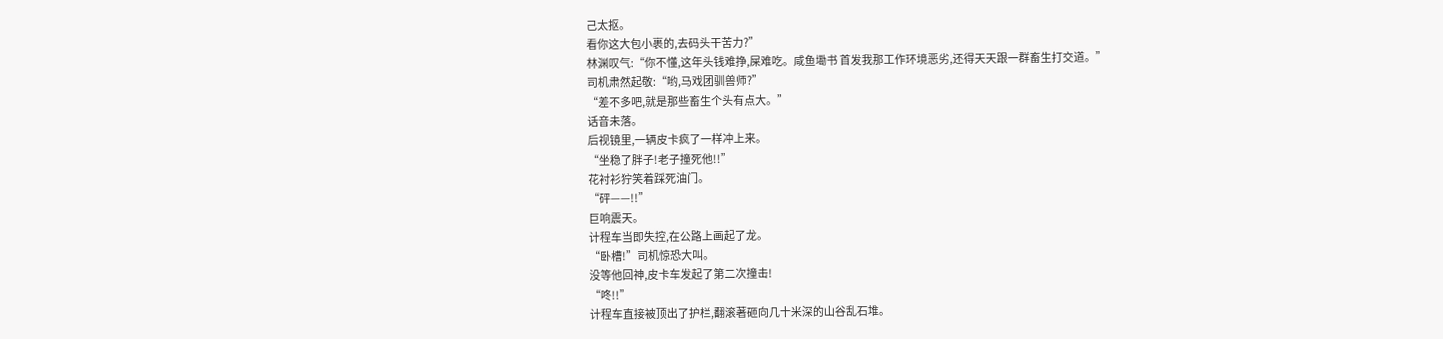己太抠。
看你这大包小裹的,去码头干苦力?”
林渊叹气:“你不懂,这年头钱难挣,屎难吃。咸鱼墈书 首发我那工作环境恶劣,还得天天跟一群畜生打交道。”
司机肃然起敬:“哟,马戏团驯兽师?”
“差不多吧,就是那些畜生个头有点大。”
话音未落。
后视镜里,一辆皮卡疯了一样冲上来。
“坐稳了胖子!老子撞死他!!”
花衬衫狞笑着踩死油门。
“砰——!!”
巨响震天。
计程车当即失控,在公路上画起了龙。
“卧槽!”司机惊恐大叫。
没等他回神,皮卡车发起了第二次撞击!
“咚!!”
计程车直接被顶出了护栏,翻滚著砸向几十米深的山谷乱石堆。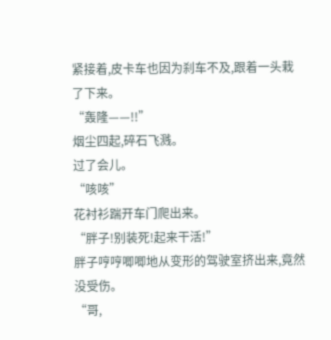紧接着,皮卡车也因为刹车不及,跟着一头栽了下来。
“轰隆——!!”
烟尘四起,碎石飞溅。
过了会儿。
“咳咳”
花衬衫踹开车门爬出来。
“胖子!别装死!起来干活!”
胖子哼哼唧唧地从变形的驾驶室挤出来,竟然没受伤。
“哥,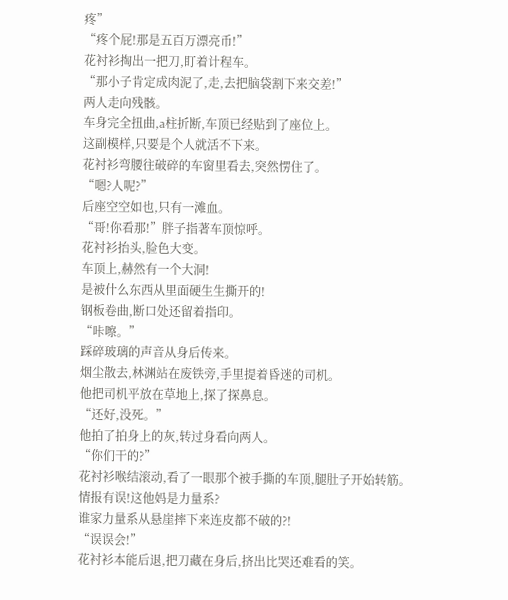疼”
“疼个屁!那是五百万漂亮币!”
花衬衫掏出一把刀,盯着计程车。
“那小子肯定成肉泥了,走,去把脑袋割下来交差!”
两人走向残骸。
车身完全扭曲,a柱折断,车顶已经贴到了座位上。
这副模样,只要是个人就活不下来。
花衬衫弯腰往破碎的车窗里看去,突然愣住了。
“嗯?人呢?”
后座空空如也,只有一滩血。
“哥!你看那!”胖子指著车顶惊呼。
花衬衫抬头,脸色大变。
车顶上,赫然有一个大洞!
是被什么东西从里面硬生生撕开的!
钢板卷曲,断口处还留着指印。
“咔嚓。”
踩碎玻璃的声音从身后传来。
烟尘散去,林渊站在废铁旁,手里提着昏迷的司机。
他把司机平放在草地上,探了探鼻息。
“还好,没死。”
他拍了拍身上的灰,转过身看向两人。
“你们干的?”
花衬衫喉结滚动,看了一眼那个被手撕的车顶,腿肚子开始转筋。
情报有误!这他妈是力量系?
谁家力量系从悬崖摔下来连皮都不破的?!
“误误会!”
花衬衫本能后退,把刀藏在身后,挤出比哭还难看的笑。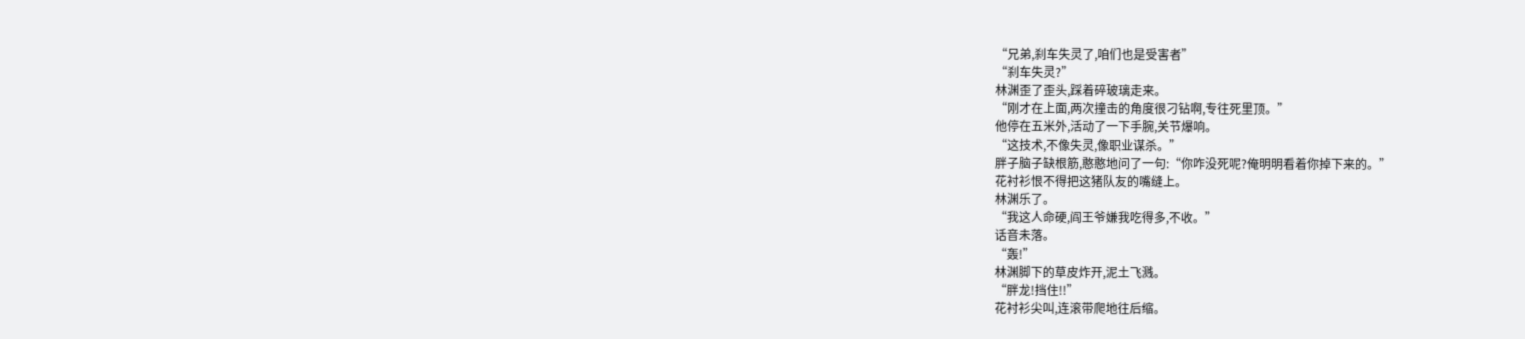“兄弟,刹车失灵了,咱们也是受害者”
“刹车失灵?”
林渊歪了歪头,踩着碎玻璃走来。
“刚才在上面,两次撞击的角度很刁钻啊,专往死里顶。”
他停在五米外,活动了一下手腕,关节爆响。
“这技术,不像失灵,像职业谋杀。”
胖子脑子缺根筋,憨憨地问了一句:“你咋没死呢?俺明明看着你掉下来的。”
花衬衫恨不得把这猪队友的嘴缝上。
林渊乐了。
“我这人命硬,阎王爷嫌我吃得多,不收。”
话音未落。
“轰!”
林渊脚下的草皮炸开,泥土飞溅。
“胖龙!挡住!!”
花衬衫尖叫,连滚带爬地往后缩。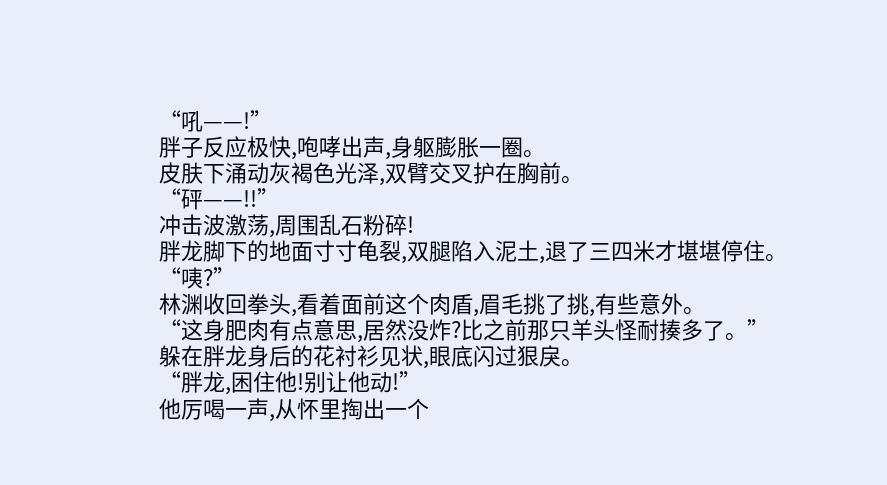“吼——!”
胖子反应极快,咆哮出声,身躯膨胀一圈。
皮肤下涌动灰褐色光泽,双臂交叉护在胸前。
“砰——!!”
冲击波激荡,周围乱石粉碎!
胖龙脚下的地面寸寸龟裂,双腿陷入泥土,退了三四米才堪堪停住。
“咦?”
林渊收回拳头,看着面前这个肉盾,眉毛挑了挑,有些意外。
“这身肥肉有点意思,居然没炸?比之前那只羊头怪耐揍多了。”
躲在胖龙身后的花衬衫见状,眼底闪过狠戾。
“胖龙,困住他!别让他动!”
他厉喝一声,从怀里掏出一个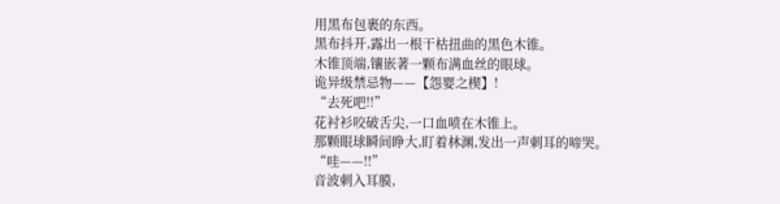用黑布包裹的东西。
黑布抖开,露出一根干枯扭曲的黑色木锥。
木锥顶端,镶嵌著一颗布满血丝的眼球。
诡异级禁忌物——【怨婴之楔】!
“去死吧!!”
花衬衫咬破舌尖,一口血喷在木锥上。
那颗眼球瞬间睁大,盯着林渊,发出一声刺耳的啼哭。
“哇——!!”
音波刺入耳膜,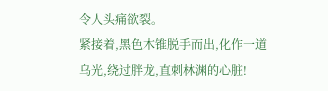令人头痛欲裂。
紧接着,黑色木锥脱手而出,化作一道乌光,绕过胖龙,直刺林渊的心脏!